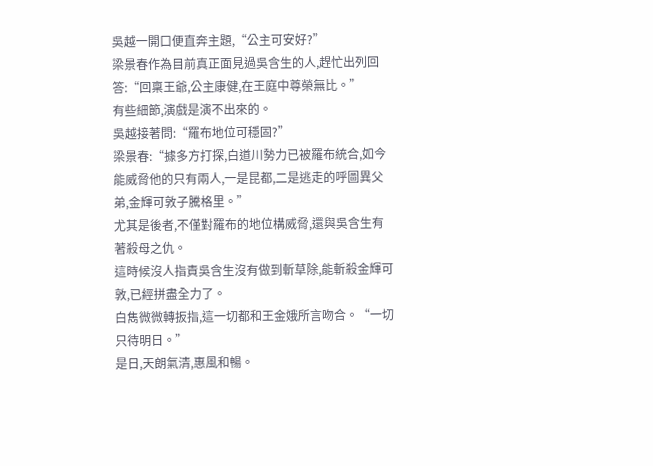吳越一開口便直奔主題,“公主可安好?”
梁景春作為目前真正面見過吳含生的人,趕忙出列回答:“回稟王爺,公主康健,在王庭中尊榮無比。”
有些細節,演戲是演不出來的。
吳越接著問:“羅布地位可穩固?”
梁景春:“據多方打探,白道川勢力已被羅布統合,如今能威脅他的只有兩人,一是昆都,二是逃走的呼圖異父弟,金輝可敦子騰格里。”
尤其是後者,不僅對羅布的地位構威脅,還與吳含生有著殺母之仇。
這時候沒人指責吳含生沒有做到斬草除,能斬殺金輝可敦,已經拼盡全力了。
白雋微微轉扳指,這一切都和王金娥所言吻合。“一切只待明日。”
是日,天朗氣清,惠風和暢。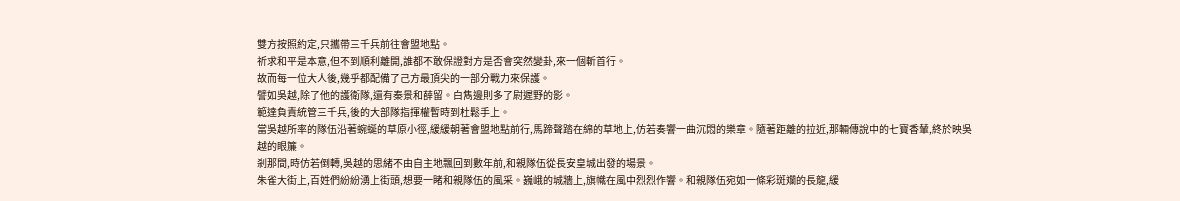雙方按照約定,只攜帶三千兵前往會盟地點。
祈求和平是本意,但不到順利離開,誰都不敢保證對方是否會突然變卦,來一個斬首行。
故而每一位大人後,幾乎都配備了己方最頂尖的一部分戰力來保護。
譬如吳越,除了他的護衛隊,還有秦景和薛留。白雋邊則多了尉遲野的影。
範達負責統管三千兵,後的大部隊指揮權暫時到杜鬆手上。
當吳越所率的隊伍沿著蜿蜒的草原小徑,緩緩朝著會盟地點前行,馬蹄聲踏在綿的草地上,仿若奏響一曲沉悶的樂章。隨著距離的拉近,那輛傳說中的七寶香輦,終於映吳越的眼簾。
剎那間,時仿若倒轉,吳越的思緒不由自主地飄回到數年前,和親隊伍從長安皇城出發的場景。
朱雀大街上,百姓們紛紛湧上街頭,想要一睹和親隊伍的風采。巍峨的城牆上,旗幟在風中烈烈作響。和親隊伍宛如一條彩斑斕的長龍,緩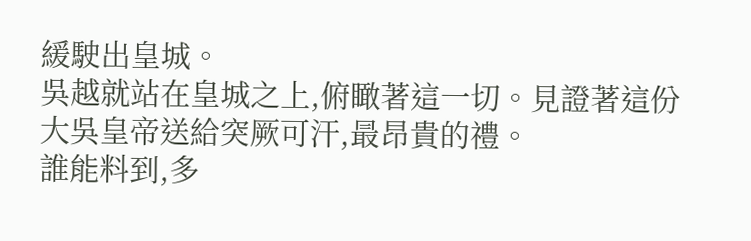緩駛出皇城。
吳越就站在皇城之上,俯瞰著這一切。見證著這份大吳皇帝送給突厥可汗,最昂貴的禮。
誰能料到,多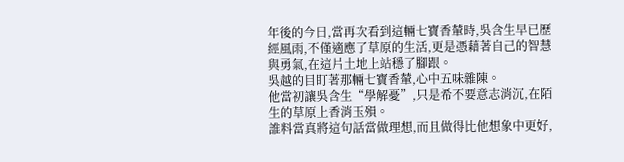年後的今日,當再次看到這輛七寶香輦時,吳含生早已歷經風雨,不僅適應了草原的生活,更是憑藉著自己的智慧與勇氣,在這片土地上站穩了腳跟。
吳越的目盯著那輛七寶香輦,心中五味雜陳。
他當初讓吳含生“學解憂”,只是希不要意志消沉,在陌生的草原上香消玉殞。
誰料當真將這句話當做理想,而且做得比他想象中更好,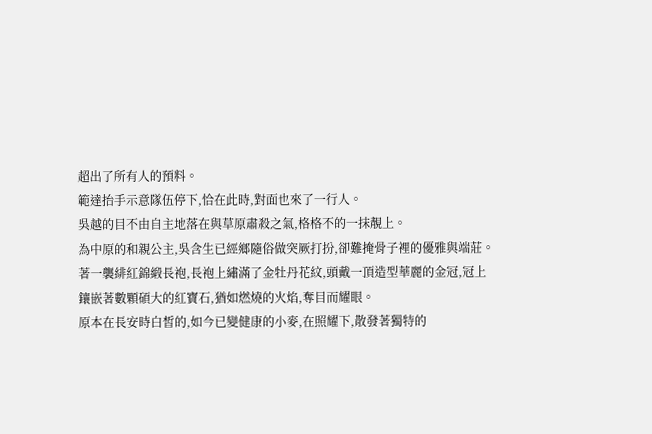超出了所有人的預料。
範達抬手示意隊伍停下,恰在此時,對面也來了一行人。
吳越的目不由自主地落在與草原肅殺之氣,格格不的一抹靚上。
為中原的和親公主,吳含生已經鄉隨俗做突厥打扮,卻難掩骨子裡的優雅與端莊。
著一襲緋紅錦緞長袍,長袍上繡滿了金牡丹花紋,頭戴一頂造型華麗的金冠,冠上鑲嵌著數顆碩大的紅寶石,猶如燃燒的火焰,奪目而耀眼。
原本在長安時白皙的,如今已變健康的小麥,在照耀下,散發著獨特的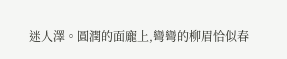迷人澤。圓潤的面龐上,彎彎的柳眉恰似春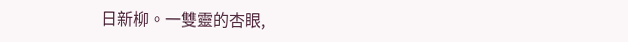日新柳。一雙靈的杏眼,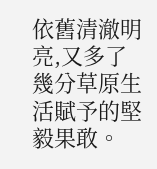依舊清澈明亮,又多了幾分草原生活賦予的堅毅果敢。